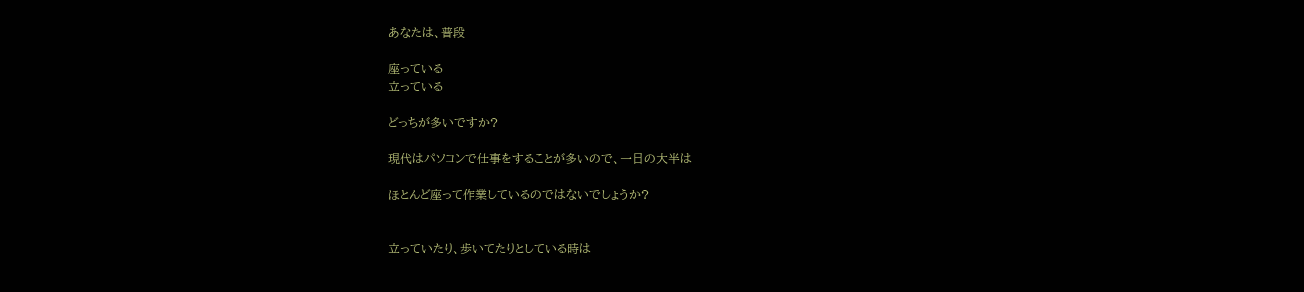あなたは、普段

座っている
立っている

どっちが多いですか?

現代はパソコンで仕事をすることが多いので、一日の大半は

ほとんど座って作業しているのではないでしょうか?


立っていたり、歩いてたりとしている時は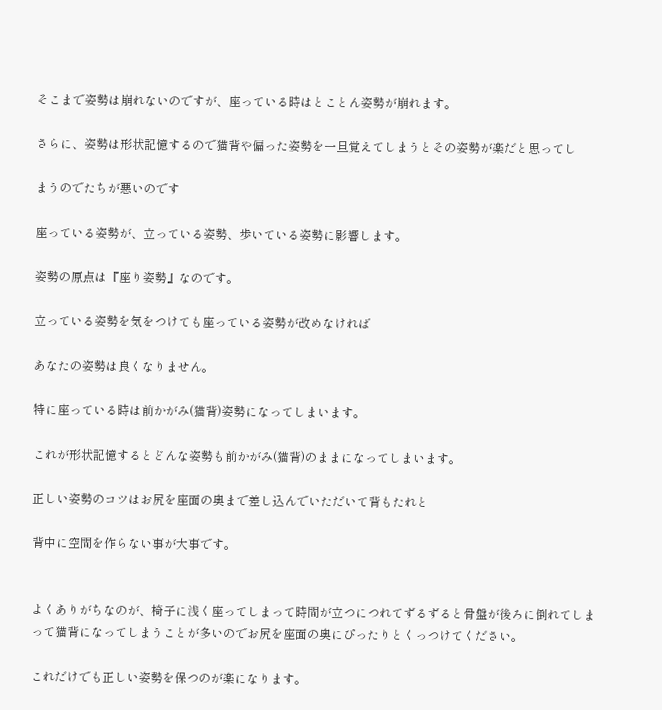そこまで姿勢は崩れないのですが、座っている時はとことん姿勢が崩れます。

さらに、姿勢は形状記憶するので猫背や偏った姿勢を一旦覚えてしまうとその姿勢が楽だと思ってし

まうのでたちが悪いのです

座っている姿勢が、立っている姿勢、歩いている姿勢に影響します。

姿勢の原点は『座り姿勢』なのです。

立っている姿勢を気をつけても座っている姿勢が改めなければ

あなたの姿勢は良くなりません。

特に座っている時は前かがみ(猫背)姿勢になってしまいます。

これが形状記憶するとどんな姿勢も前かがみ(猫背)のままになってしまいます。

正しい姿勢のコツはお尻を座面の奥まで差し込んでいただいて背もたれと

背中に空間を作らない事が大事です。


よくありがちなのが、椅子に浅く座ってしまって時間が立つにつれてずるずると骨盤が後ろに倒れてしまって猫背になってしまうことが多いのでお尻を座面の奥にぴったりとくっつけてください。

これだけでも正しい姿勢を保つのが楽になります。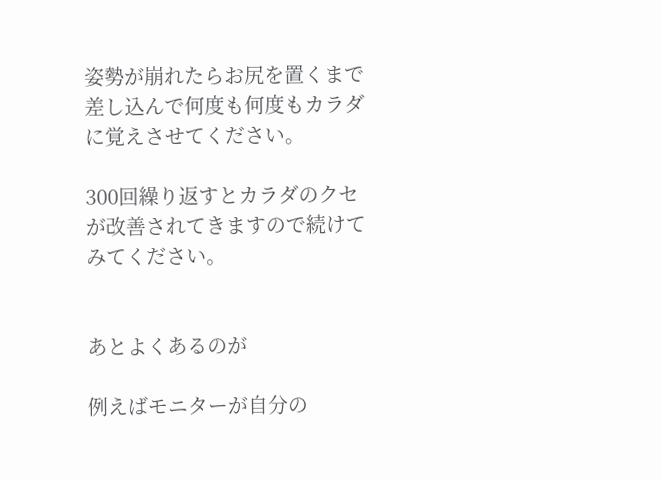姿勢が崩れたらお尻を置くまで差し込んで何度も何度もカラダに覚えさせてください。

300回繰り返すとカラダのクセが改善されてきますので続けてみてください。


あとよくあるのが

例えばモニターが自分の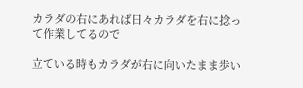カラダの右にあれば日々カラダを右に捻って作業してるので

立ている時もカラダが右に向いたまま歩い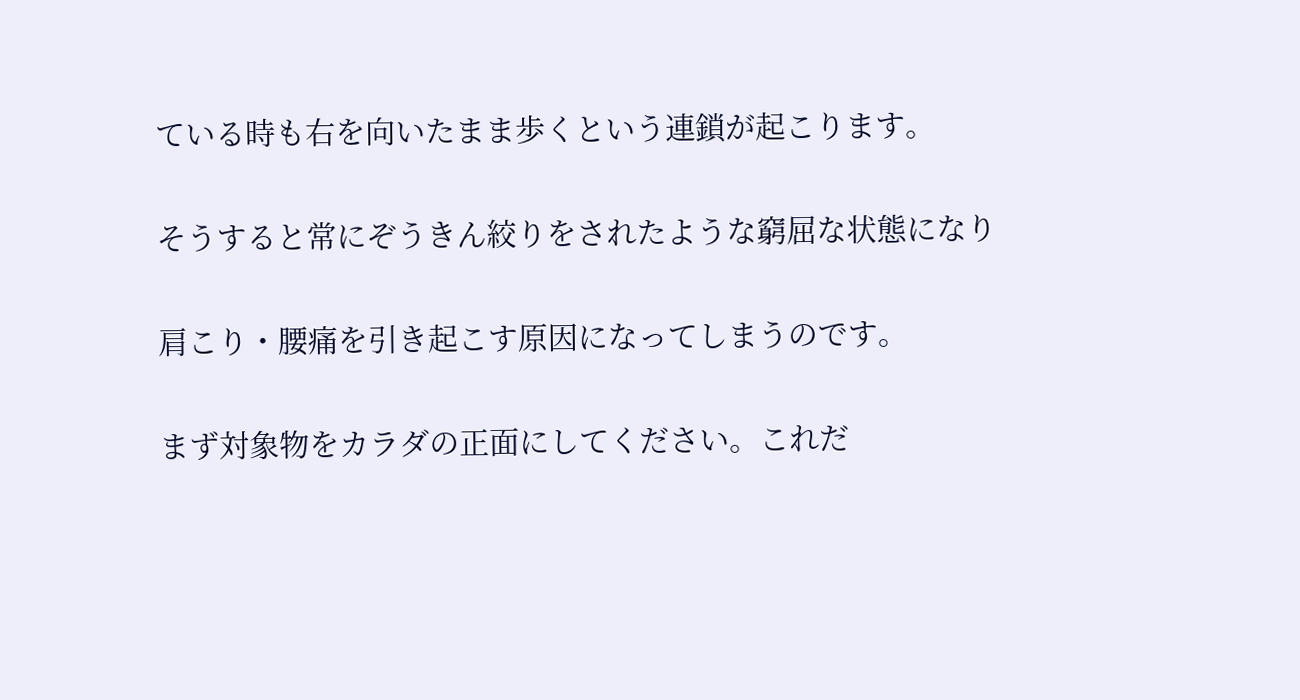ている時も右を向いたまま歩くという連鎖が起こります。

そうすると常にぞうきん絞りをされたような窮屈な状態になり

肩こり・腰痛を引き起こす原因になってしまうのです。

まず対象物をカラダの正面にしてください。これだ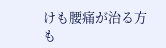けも腰痛が治る方も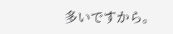多いですから。